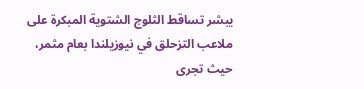يبشر تساقط الثلوج الشتوية المبكرة على ملاعب التزحلق في نيوزيلندا بعام مثمر، حيث تجرى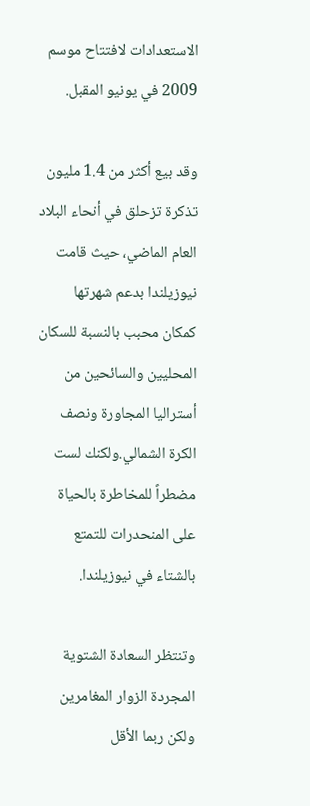الاستعدادات لافتتاح موسم 2009 في يونيو المقبل.

وقد بيع أكثر من 1.4 مليون تذكرة تزحلق في أنحاء البلاد العام الماضي، حيث قامت نيوزيلندا بدعم شهرتها كمكان محبب بالنسبة للسكان المحليين والسائحين من أستراليا المجاورة ونصف الكرة الشمالي.ولكنك لست مضطراً للمخاطرة بالحياة على المنحدرات للتمتع بالشتاء في نيوزيلندا.

وتنتظر السعادة الشتوية المجردة الزوار المغامرين ولكن ربما الأقل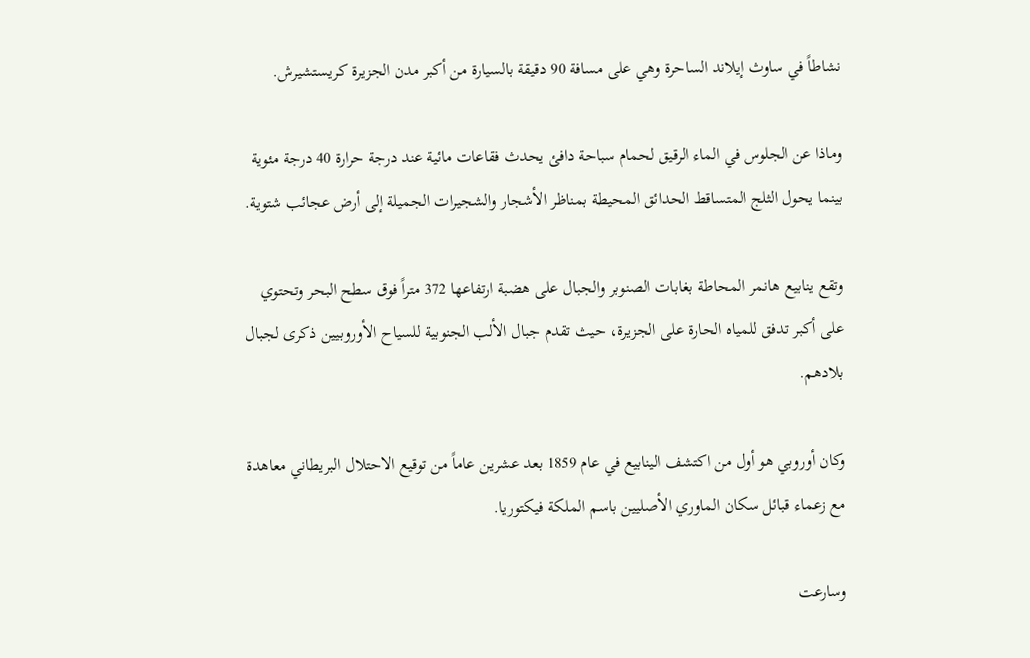نشاطاً في ساوث إيلاند الساحرة وهي على مسافة 90 دقيقة بالسيارة من أكبر مدن الجزيرة كريستشيرش.

وماذا عن الجلوس في الماء الرقيق لحمام سباحة دافئ يحدث فقاعات مائية عند درجة حرارة 40 درجة مئوية بينما يحول الثلج المتساقط الحدائق المحيطة بمناظر الأشجار والشجيرات الجميلة إلى أرض عجائب شتوية.

وتقع ينابيع هانمر المحاطة بغابات الصنوبر والجبال على هضبة ارتفاعها 372 متراً فوق سطح البحر وتحتوي على أكبر تدفق للمياه الحارة على الجزيرة، حيث تقدم جبال الألب الجنوبية للسياح الأوروبيين ذكرى لجبال بلادهم.

وكان أوروبي هو أول من اكتشف الينابيع في عام 1859 بعد عشرين عاماً من توقيع الاحتلال البريطاني معاهدة مع زعماء قبائل سكان الماوري الأصليين باسم الملكة فيكتوريا.

وسارعت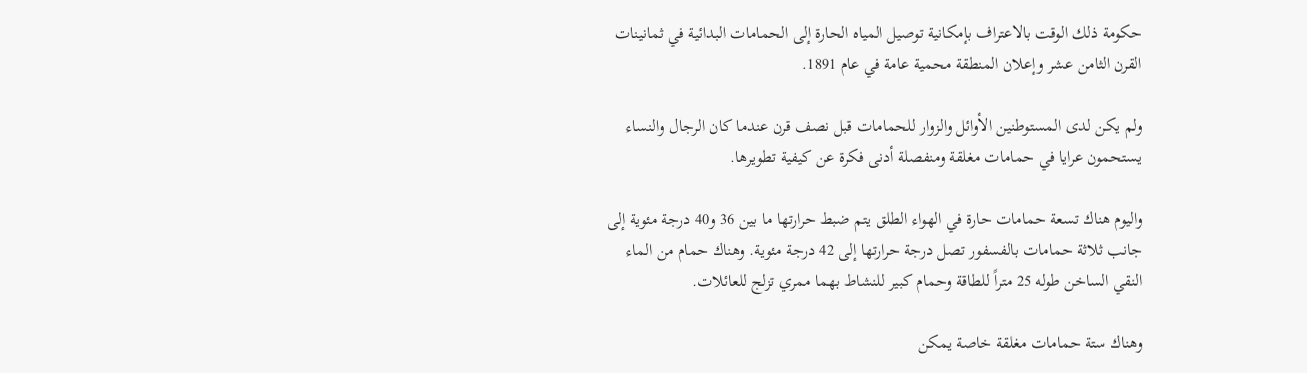حكومة ذلك الوقت بالاعتراف بإمكانية توصيل المياه الحارة إلى الحمامات البدائية في ثمانينات القرن الثامن عشر وإعلان المنطقة محمية عامة في عام 1891.

ولم يكن لدى المستوطنين الأوائل والزوار للحمامات قبل نصف قرن عندما كان الرجال والنساء يستحمون عرايا في حمامات مغلقة ومنفصلة أدنى فكرة عن كيفية تطويرها.

واليوم هناك تسعة حمامات حارة في الهواء الطلق يتم ضبط حرارتها ما بين 36 و40 درجة مئوية إلى جانب ثلاثة حمامات بالفسفور تصل درجة حرارتها إلى 42 درجة مئوية. وهناك حمام من الماء النقي الساخن طوله 25 متراً للطاقة وحمام كبير للنشاط بهما ممري تزلج للعائلات.

وهناك ستة حمامات مغلقة خاصة يمكن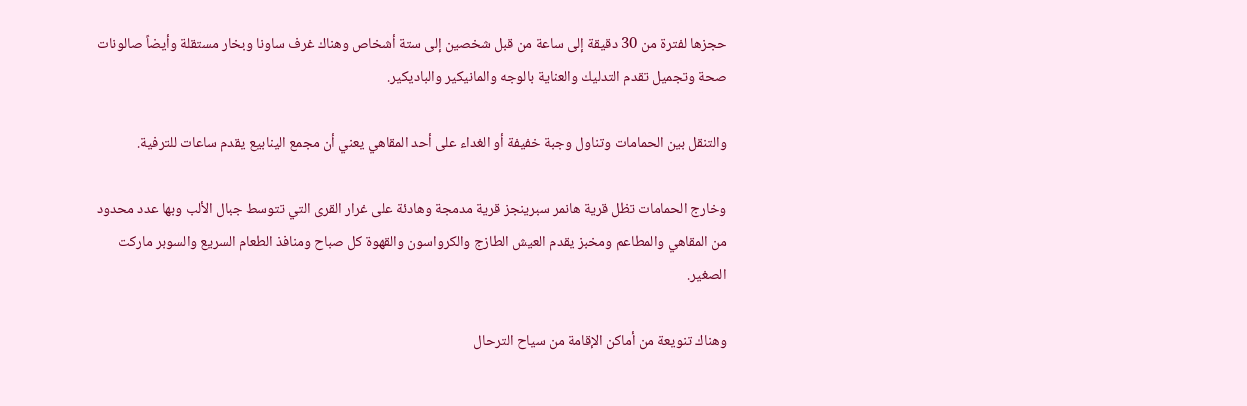حجزها لفترة من 30 دقيقة إلى ساعة من قبل شخصين إلى ستة أشخاص وهناك غرف ساونا وبخار مستقلة وأيضاً صالونات صحة وتجميل تقدم التدليك والعناية بالوجه والمانيكير والباديكير.

والتنقل بين الحمامات وتناول وجبة خفيفة أو الغداء على أحد المقاهي يعني أن مجمع الينابيع يقدم ساعات للترفية.

وخارج الحمامات تظل قرية هانمر سبرينجز قرية مدمجة وهادئة على غرار القرى التي تتوسط جبال الألب وبها عدد محدود من المقاهي والمطاعم ومخبز يقدم العيش الطازج والكرواسون والقهوة كل صباح ومنافذ الطعام السريع والسوبر ماركت الصغير.

وهناك تنويعة من أماكن الإقامة من سياح الترحال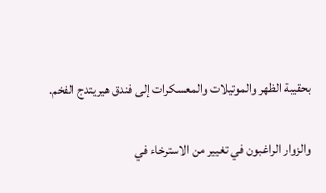بحقيبة الظهر والموتيلات والمعسكرات إلى فندق هيريتدج الفخم.

والزوار الراغبون في تغيير من الاسترخاء في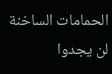الحمامات الساخنة لن يجدوا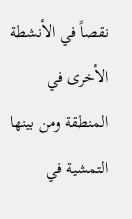نقصاً في الأنشطة الأخرى في المنطقة ومن بينها التمشية في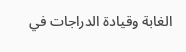الغابة وقيادة الدراجات في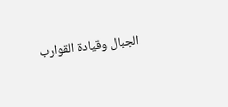الجبال وقيادة القوارب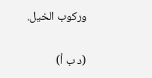وركوب الخيل.

(د ب أ)